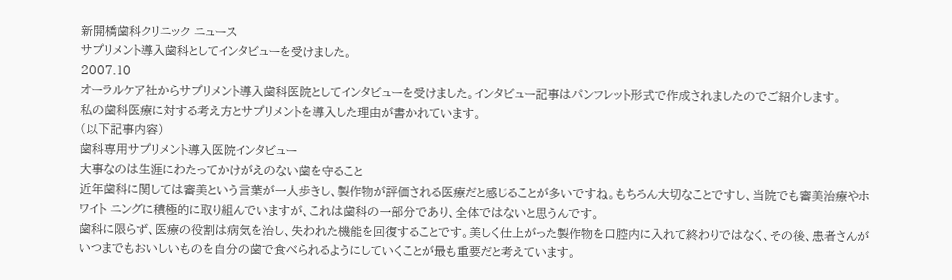新開橋歯科クリニック ニュース
サプリメント導入歯科としてインタビューを受けました。
2007.10
オーラルケア社からサプリメント導入歯科医院としてインタビューを受けました。インタビュー記事はパンフレット形式で作成されましたのでご紹介します。
私の歯科医療に対する考え方とサプリメントを導入した理由が書かれています。
(以下記事内容)
歯科専用サプリメント導入医院インタビュー
大事なのは生涯にわたってかけがえのない歯を守ること
近年歯科に関しては審美という言葉が一人歩きし、製作物が評価される医療だと感じることが多いですね。もちろん大切なことですし、当院でも審美治療やホワイト ニングに積極的に取り組んでいますが、これは歯科の一部分であり、全体ではないと思うんです。
歯科に限らず、医療の役割は病気を治し、失われた機能を回復することです。美しく仕上がった製作物を口腔内に入れて終わりではなく、その後、患者さんがいつまでもおいしいものを自分の歯で食べられるようにしていくことが最も重要だと考えています。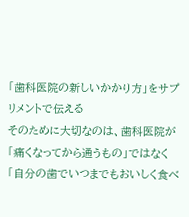「歯科医院の新しいかかり方」をサプリメントで伝える
そのために大切なのは、歯科医院が「痛くなってから通うもの」ではなく「自分の歯でいつまでもおいしく食べ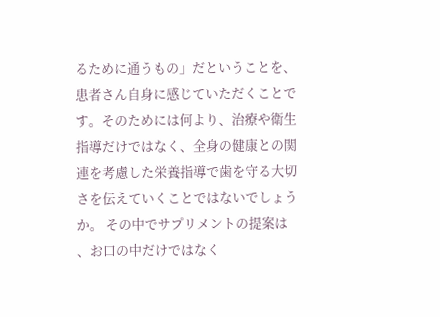るために通うもの」だということを、患者さん自身に感じていただくことです。そのためには何より、治療や衛生指導だけではなく、全身の健康との関連を考慮した栄養指導で歯を守る大切さを伝えていくことではないでしょうか。 その中でサプリメントの提案は 、お口の中だけではなく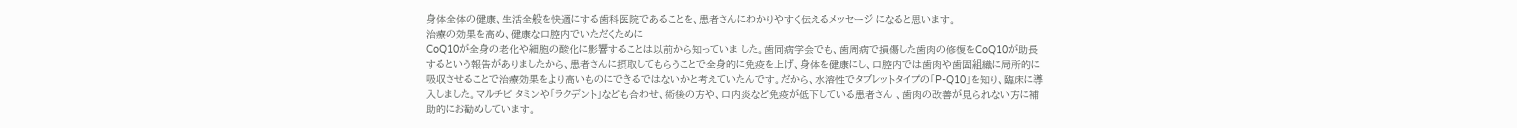身体全体の健康、生活全般を快適にする歯科医院であることを、患者さんにわかりやすく伝えるメッセージ になると思います。
治療の効果を高め、健康な口腔内でいただくために
CoQ10が全身の老化や細胞の酸化に影響することは以前から知っていま した。歯同病学会でも、歯周病で損傷した歯肉の修復をCoQ10が助長するという報告がありましたから、患者さんに摂取してもらうことで全身的に免疫を上げ、身体を健康にし、口腔内では歯肉や歯固組織に局所的に吸収させることで治療効果をより高いものにできるではないかと考えていたんです。だから、水溶性でタブレットタイプの「P-Q10」を知り、臨床に導入しました。マルチビ タミンや「ラクデント」なども合わせ、術後の方や、口内炎など免疫が低下している患者さん 、歯肉の改善が見られない方に補助的にお勧めしています。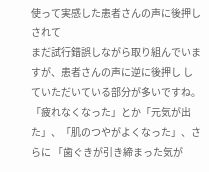使って実感した患者さんの声に後押しされて
まだ試行錯誤しながら取り組んでいますが、患者さんの声に逆に後押し していただいている部分が多いですね。 「疲れなくなった」とか「元気が出た」、「肌のつやがよくなった」、さらに 「歯ぐきが引き締まった気が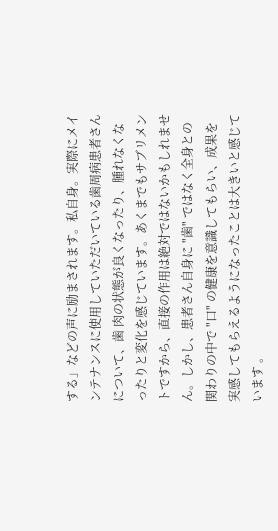する」などの声に励まされます。私自身。実際にメインテナンスに使用していただいている歯周病患者さんについて、歯 肉の状態が良くなったり、腫れなくなったりと変化を感じています。あくまでもサブリメントですから、直接の作用は絶対ではないかもしれません。しかし、患者さん自身に "歯" ではなく全身との関わりの中で "口" の健康を意識してもらい、成果を実感してもらえるようになったことは大きいと感じています 。